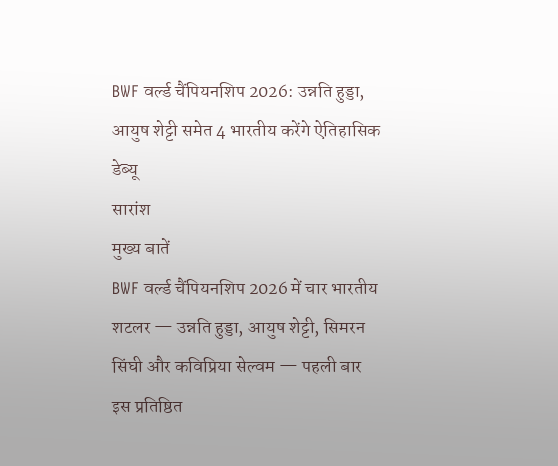BWF वर्ल्ड चैंपियनशिप 2026: उन्नति हुड्डा, आयुष शेट्टी समेत 4 भारतीय करेंगे ऐतिहासिक डेब्यू
सारांश
मुख्य बातें
BWF वर्ल्ड चैंपियनशिप 2026 में चार भारतीय शटलर — उन्नति हुड्डा, आयुष शेट्टी, सिमरन सिंघी और कविप्रिया सेल्वम — पहली बार इस प्रतिष्ठित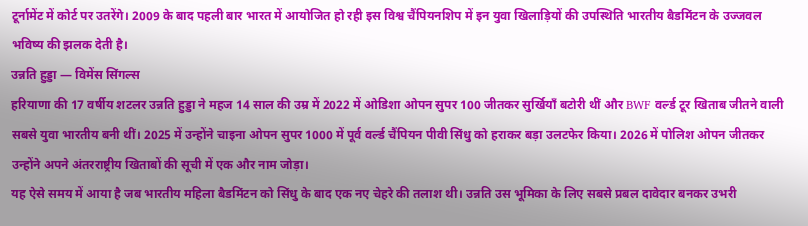टूर्नामेंट में कोर्ट पर उतरेंगे। 2009 के बाद पहली बार भारत में आयोजित हो रही इस विश्व चैंपियनशिप में इन युवा खिलाड़ियों की उपस्थिति भारतीय बैडमिंटन के उज्जवल भविष्य की झलक देती है।
उन्नति हुड्डा — विमेंस सिंगल्स
हरियाणा की 17 वर्षीय शटलर उन्नति हुड्डा ने महज 14 साल की उम्र में 2022 में ओडिशा ओपन सुपर 100 जीतकर सुर्खियाँ बटोरी थीं और BWF वर्ल्ड टूर खिताब जीतने वाली सबसे युवा भारतीय बनी थीं। 2025 में उन्होंने चाइना ओपन सुपर 1000 में पूर्व वर्ल्ड चैंपियन पीवी सिंधु को हराकर बड़ा उलटफेर किया। 2026 में पोलिश ओपन जीतकर उन्होंने अपने अंतरराष्ट्रीय खिताबों की सूची में एक और नाम जोड़ा।
यह ऐसे समय में आया है जब भारतीय महिला बैडमिंटन को सिंधु के बाद एक नए चेहरे की तलाश थी। उन्नति उस भूमिका के लिए सबसे प्रबल दावेदार बनकर उभरी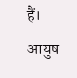हैं।
आयुष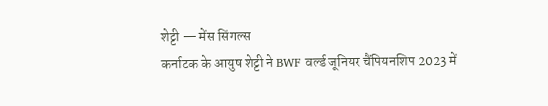शेट्टी — मेंस सिंगल्स
कर्नाटक के आयुष शेट्टी ने BWF वर्ल्ड जूनियर चैंपियनशिप 2023 में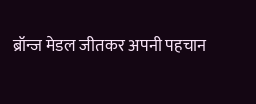ब्रॉन्ज मेडल जीतकर अपनी पहचान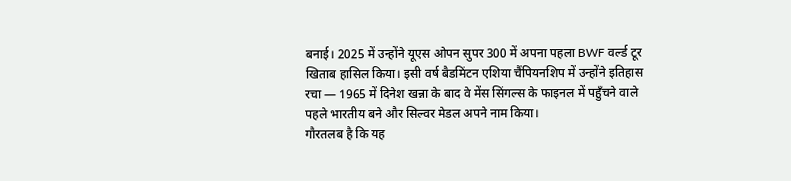बनाई। 2025 में उन्होंने यूएस ओपन सुपर 300 में अपना पहला BWF वर्ल्ड टूर खिताब हासिल किया। इसी वर्ष बैडमिंटन एशिया चैंपियनशिप में उन्होंने इतिहास रचा — 1965 में दिनेश खन्ना के बाद वे मेंस सिंगल्स के फाइनल में पहुँचने वाले पहले भारतीय बने और सिल्वर मेडल अपने नाम किया।
गौरतलब है कि यह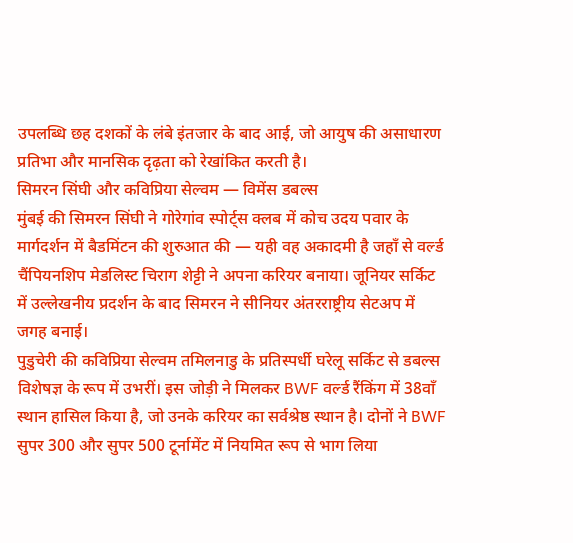उपलब्धि छह दशकों के लंबे इंतजार के बाद आई, जो आयुष की असाधारण प्रतिभा और मानसिक दृढ़ता को रेखांकित करती है।
सिमरन सिंघी और कविप्रिया सेल्वम — विमेंस डबल्स
मुंबई की सिमरन सिंघी ने गोरेगांव स्पोर्ट्स क्लब में कोच उदय पवार के मार्गदर्शन में बैडमिंटन की शुरुआत की — यही वह अकादमी है जहाँ से वर्ल्ड चैंपियनशिप मेडलिस्ट चिराग शेट्टी ने अपना करियर बनाया। जूनियर सर्किट में उल्लेखनीय प्रदर्शन के बाद सिमरन ने सीनियर अंतरराष्ट्रीय सेटअप में जगह बनाई।
पुडुचेरी की कविप्रिया सेल्वम तमिलनाडु के प्रतिस्पर्धी घरेलू सर्किट से डबल्स विशेषज्ञ के रूप में उभरीं। इस जोड़ी ने मिलकर BWF वर्ल्ड रैंकिंग में 38वाँ स्थान हासिल किया है, जो उनके करियर का सर्वश्रेष्ठ स्थान है। दोनों ने BWF सुपर 300 और सुपर 500 टूर्नामेंट में नियमित रूप से भाग लिया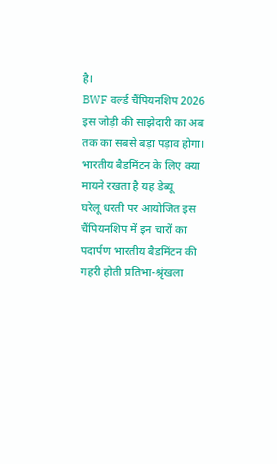है।
BWF वर्ल्ड चैंपियनशिप 2026 इस जोड़ी की साझेदारी का अब तक का सबसे बड़ा पड़ाव होगा।
भारतीय बैडमिंटन के लिए क्या मायने रखता है यह डेब्यू
घरेलू धरती पर आयोजित इस चैंपियनशिप में इन चारों का पदार्पण भारतीय बैडमिंटन की गहरी होती प्रतिभा-श्रृंखला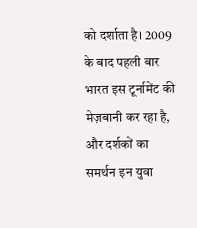को दर्शाता है। 2009 के बाद पहली बार भारत इस टूर्नामेंट की मेज़बानी कर रहा है, और दर्शकों का समर्थन इन युवा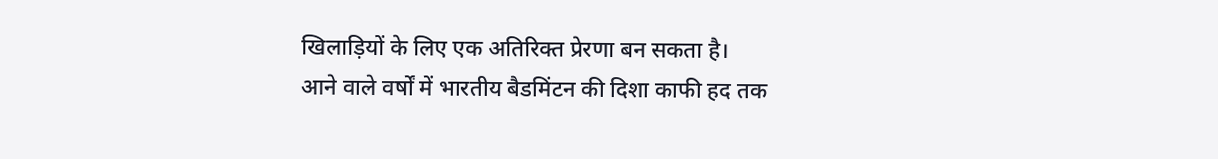खिलाड़ियों के लिए एक अतिरिक्त प्रेरणा बन सकता है।
आने वाले वर्षों में भारतीय बैडमिंटन की दिशा काफी हद तक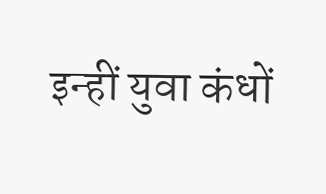इन्हीं युवा कंधों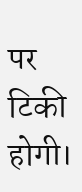पर टिकी होगी।